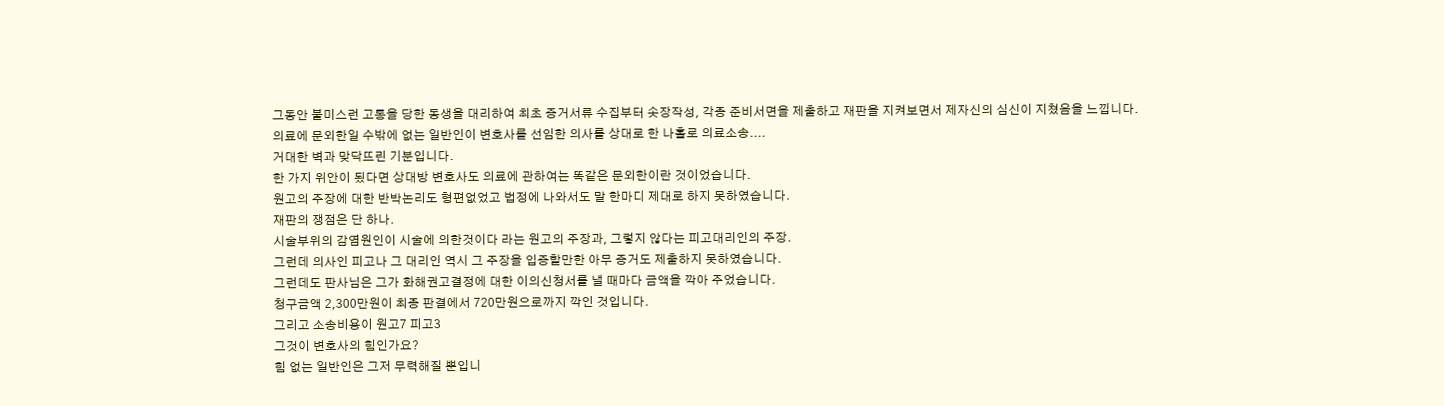그동안 불미스런 고통을 당한 동생을 대리하여 최초 증거서류 수집부터 솟장작성, 각종 준비서면을 제출하고 재판을 지켜보면서 제자신의 심신이 지쳤음을 느낍니다.
의료에 문외한일 수밖에 없는 일반인이 변호사를 선임한 의사를 상대로 한 나홀로 의료소송....
거대한 벽과 맞닥뜨린 기분입니다.
한 가지 위안이 됬다면 상대방 변호사도 의료에 관하여는 똑같은 문외한이란 것이었습니다.
원고의 주장에 대한 반박논리도 형편없었고 법정에 나와서도 말 한마디 제대로 하지 못하였습니다.
재판의 쟁점은 단 하나.
시술부위의 감염원인이 시술에 의한것이다 라는 원고의 주장과, 그렇지 않다는 피고대리인의 주장.
그런데 의사인 피고나 그 대리인 역시 그 주장을 입증할만한 아무 증거도 제출하지 못하였습니다.
그런데도 판사님은 그가 화해권고결정에 대한 이의신청서를 낼 때마다 금액을 깍아 주었습니다.
청구금액 2,300만원이 최종 판결에서 720만원으로까지 깍인 것입니다.
그리고 소송비용이 원고7 피고3
그것이 변호사의 힘인가요?
힘 없는 일반인은 그저 무력해질 뿐입니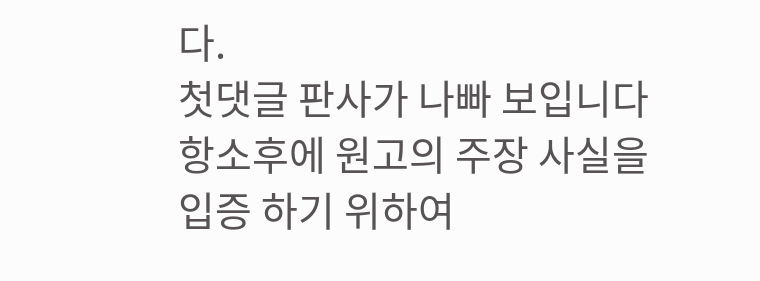다.
첫댓글 판사가 나빠 보입니다
항소후에 원고의 주장 사실을 입증 하기 위하여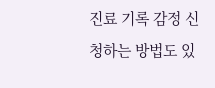진료 기록 감정 신청하는 방법도 있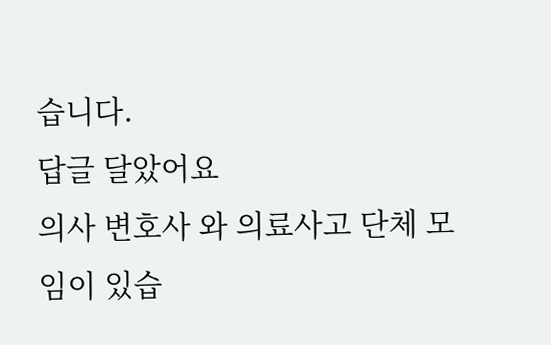습니다.
답글 달았어요
의사 변호사 와 의료사고 단체 모임이 있습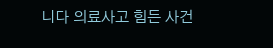니다 의료사고 힘든 사건